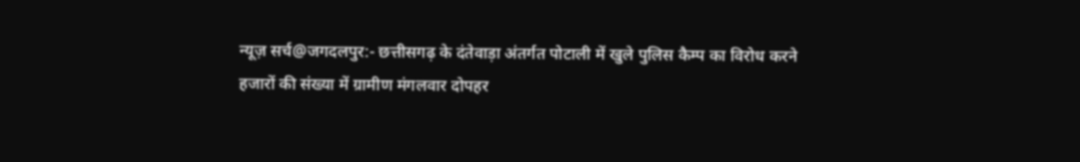न्यूज़ सर्च@जगदलपुर:- छत्तीसगढ़ के दंतेवाड़ा अंतर्गत पोटाली में खुले पुलिस कैम्प का विरोध करने हजारों की संख्या में ग्रामीण मंगलवार दोपहर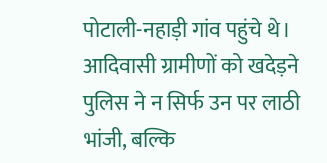पोटाली-नहाड़ी गांव पहुंचे थे। आदिवासी ग्रामीणों को खदेड़ने पुलिस ने न सिर्फ उन पर लाठी भांजी, बल्कि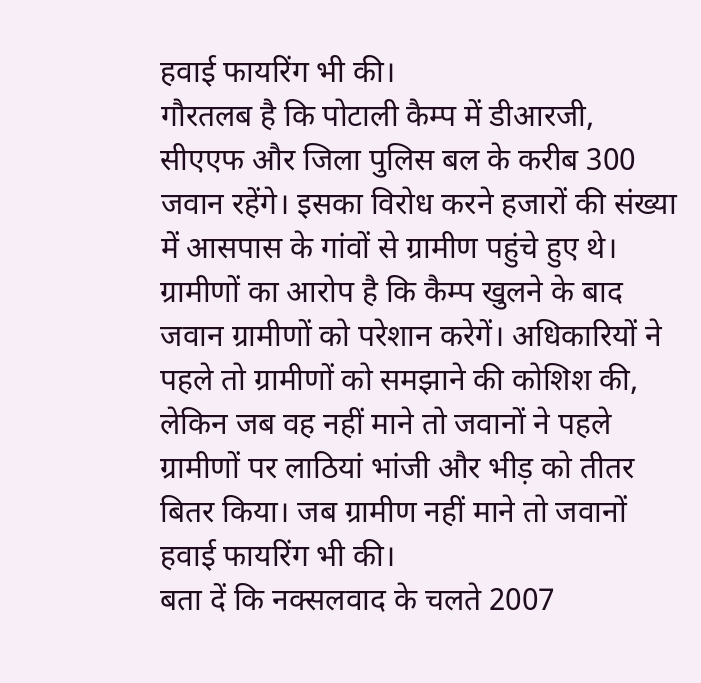हवाई फायरिंग भी की।
गौरतलब है कि पोटाली कैम्प में डीआरजी, सीएएफ और जिला पुलिस बल के करीब 300 जवान रहेंगे। इसका विरोध करने हजारों की संख्या में आसपास के गांवों से ग्रामीण पहुंचे हुए थे। ग्रामीणों का आरोप है कि कैम्प खुलने के बाद जवान ग्रामीणों को परेशान करेगें। अधिकारियों ने पहले तो ग्रामीणों को समझाने की कोशिश की, लेकिन जब वह नहीं माने तो जवानों ने पहले ग्रामीणों पर लाठियां भांजी और भीड़ को तीतर बितर किया। जब ग्रामीण नहीं माने तो जवानों हवाई फायरिंग भी की।
बता दें कि नक्सलवाद के चलते 2007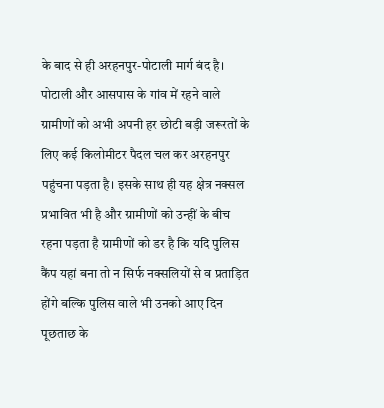के बाद से ही अरहनपुर-पोटाली मार्ग बंद है। पोटाली और आसपास के गांव में रहने वाले ग्रामीणों को अभी अपनी हर छोटी बड़ी जरूरतों के लिए कई किलोमीटर पैदल चल कर अरहनपुर पहुंचना पड़ता है। इसके साथ ही यह क्षेत्र नक्सल प्रभावित भी है और ग्रामीणों को उन्हीं के बीच रहना पड़ता है ग्रामीणों को डर है कि यदि पुलिस कैंप यहां बना तो न सिर्फ नक्सलियों से व प्रताड़ित होंगे बल्कि पुलिस वाले भी उनको आए दिन पूछताछ के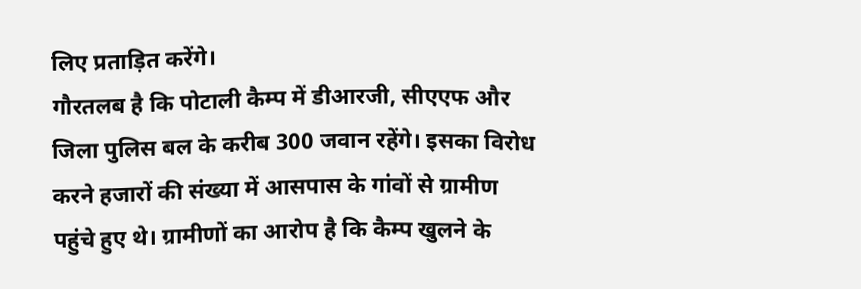लिए प्रताड़ित करेंगे।
गौरतलब है कि पोटाली कैम्प में डीआरजी, सीएएफ और जिला पुलिस बल के करीब 300 जवान रहेंगे। इसका विरोध करने हजारों की संख्या में आसपास के गांवों से ग्रामीण पहुंचे हुए थे। ग्रामीणों का आरोप है कि कैम्प खुलने के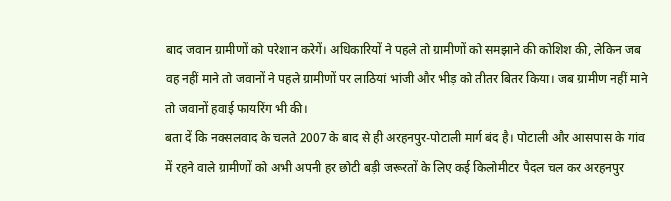बाद जवान ग्रामीणों को परेशान करेगें। अधिकारियों ने पहले तो ग्रामीणों को समझाने की कोशिश की, लेकिन जब वह नहीं माने तो जवानों ने पहले ग्रामीणों पर लाठियां भांजी और भीड़ को तीतर बितर किया। जब ग्रामीण नहीं माने तो जवानों हवाई फायरिंग भी की।
बता दें कि नक्सलवाद के चलते 2007 के बाद से ही अरहनपुर-पोटाली मार्ग बंद है। पोटाली और आसपास के गांव में रहने वाले ग्रामीणों को अभी अपनी हर छोटी बड़ी जरूरतों के लिए कई किलोमीटर पैदल चल कर अरहनपुर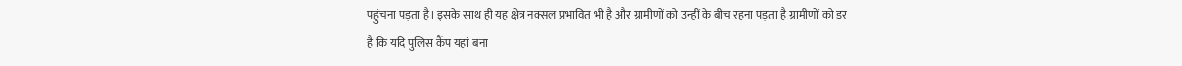पहुंचना पड़ता है। इसके साथ ही यह क्षेत्र नक्सल प्रभावित भी है और ग्रामीणों को उन्हीं के बीच रहना पड़ता है ग्रामीणों को डर है कि यदि पुलिस कैंप यहां बना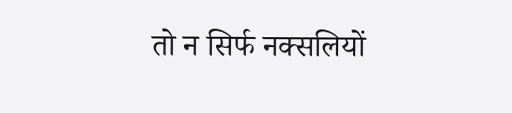तो न सिर्फ नक्सलियों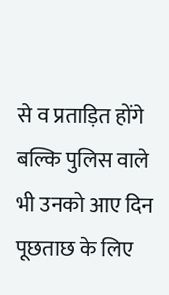से व प्रताड़ित होंगे बल्कि पुलिस वाले भी उनको आए दिन पूछताछ के लिए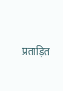प्रताड़ित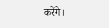करेंगे।